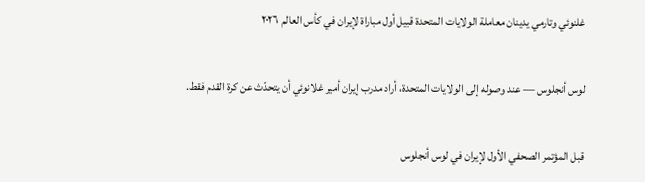غلنوئي وتارمي يدينان معاملة الولايات المتحدة قبيل أول مباراة لإيران في كأس العالم ٢٠٢٦

لوس أنجلوس — عند وصوله إلى الولايات المتحدة، أراد مدرب إيران أمير غلانوئي أن يتحدّث عن كرة القدم فقط.

قبل المؤتمر الصحفي الأول لإيران في لوس أنجلوس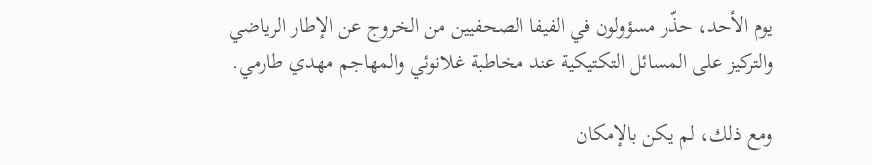يوم الأحد، حذّر مسؤولون في الفيفا الصحفيين من الخروج عن الإطار الرياضي والتركيز على المسائل التكتيكية عند مخاطبة غلانوئي والمهاجم مهدي طارمي.

ومع ذلك، لم يكن بالإمكان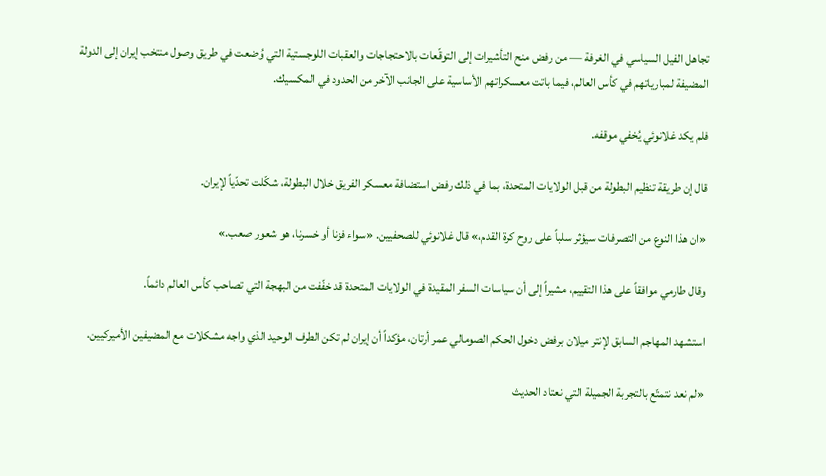تجاهل الفيل السياسي في الغرفة — من رفض منح التأشيرات إلى التوقّعات بالاحتجاجات والعقبات اللوجستية التي وُضعت في طريق وصول منتخب إيران إلى الدولة المضيفة لمبارياتهم في كأس العالم، فيما باتت معسكراتهم الأساسية على الجانب الآخر من الحدود في المكسيك.

فلم يكد غلانوئي يُخفي موقفه.

قال إن طريقة تنظيم البطولة من قبل الولايات المتحدة، بما في ذلك رفض استضافة معسكر الفريق خلال البطولة، شكّلت تحدّياً لإيران.

«ان هذا النوع من التصرفات سيؤثر سلباً على روح كرة القدم،» قال غلانوئي للصحفيين. «سواء فزنا أو خسرنا، هو شعور صعب.»

وقال طارمي موافقاً على هذا التقييم، مشيراً إلى أن سياسات السفر المقيدة في الولايات المتحدة قد خفّفت من البهجة التي تصاحب كأس العالم دائماً.

استشهد المهاجم السابق لإنتر ميلان برفض دخول الحكم الصومالي عمر أرتان، مؤكداً أن إيران لم تكن الطرف الوحيد الذي واجه مشكلات مع المضيفين الأميركيين.

«لم نعد نتمتّع بالتجربة الجميلة التي نعتاد الحديث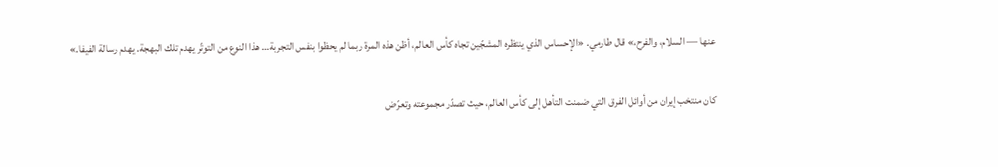عنها — السلام، والفرح،» قال طارمي. «الإحساس الذي ينتظره المشجّين تجاه كأس العالم، أظن هذه المرة ربما لم يحظوا بنفس التجربة… هذا النوع من التوتّر يهدم تلك البهجة. يهدم رسالة الفيفا.»

كان منتخب إيران من أوائل الفرق التي ضمنت التأهل إلى كأس العالم، حيث تصدّر مجموعته وتعرّض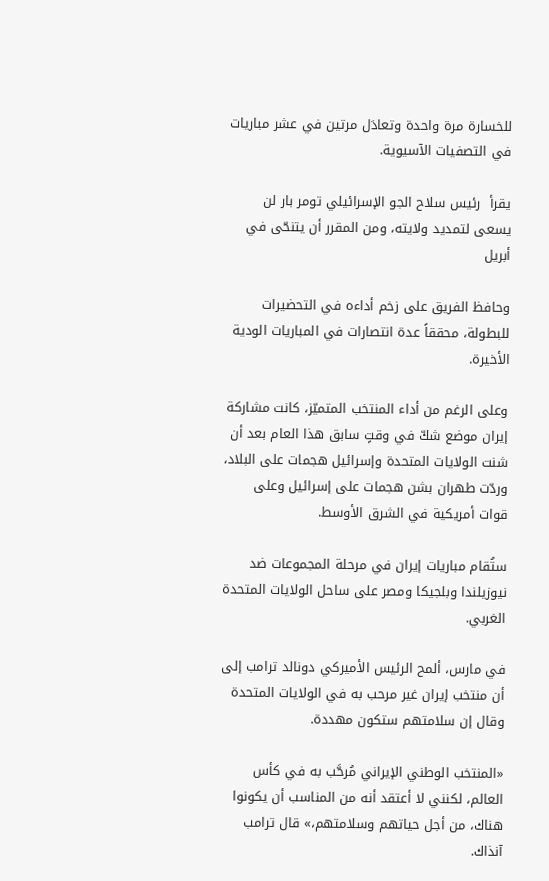للخسارة مرة واحدة وتعادَل مرتين في عشر مباريات في التصفيات الآسيوية.

يقرأ  رئيس سلاح الجو الإسرائيلي تومر بار لن يسعى لتمديد ولايته، ومن المقرر أن يتنحّى في أبريل

وحافظ الفريق على زخم أداءه في التحضيرات للبطولة، محققاً عدة انتصارات في المباريات الودية الأخيرة.

وعلى الرغم من أداء المنتخب المتميّز، كانت مشاركة إيران موضع شكّ في وقتٍ سابق هذا العام بعد أن شنت الولايات المتحدة وإسرائيل هجمات على البلاد، وردّت طهران بشن هجمات على إسرائيل وعلى قوات أمريكية في الشرق الأوسط.

ستُقام مباريات إيران في مرحلة المجموعات ضد نيوزيلندا وبلجيكا ومصر على ساحل الولايات المتحدة الغربي.

في مارس، ألمح الرئيس الأميركي دونالد ترامب إلى أن منتخب إيران غير مرحب به في الولايات المتحدة وقال إن سلامتهم ستكون مهددة.

«المنتخب الوطني الإيراني مُرحَّب به في كأس العالم، لكنني لا أعتقد أنه من المناسب أن يكونوا هناك، من أجل حياتهم وسلامتهم،» قال ترامب آنذاك.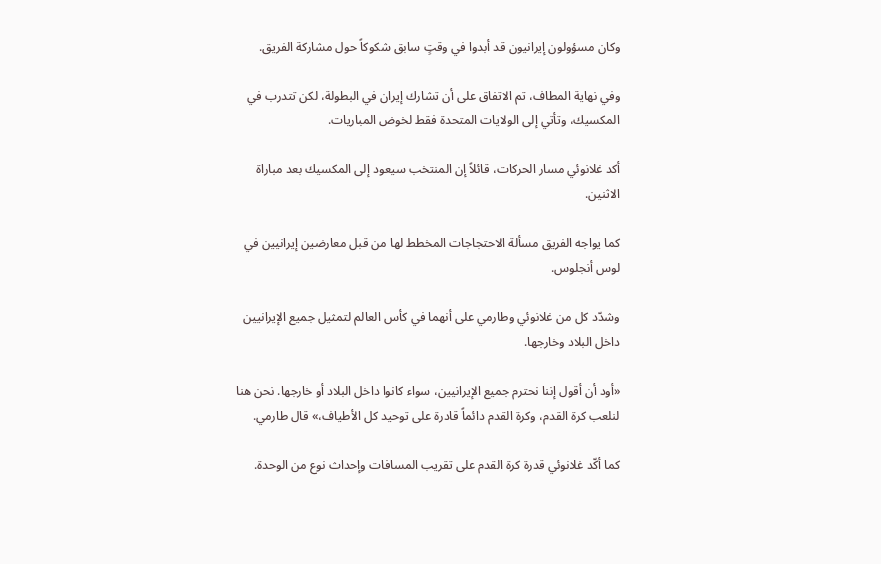وكان مسؤولون إيرانيون قد أبدوا في وقتٍ سابق شكوكاً حول مشاركة الفريق.

وفي نهاية المطاف، تم الاتفاق على أن تشارك إيران في البطولة، لكن تتدرب في المكسيك، وتأتي إلى الولايات المتحدة فقط لخوض المباريات.

أكد غلانوئي مسار الحركات، قائلاً إن المنتخب سيعود إلى المكسيك بعد مباراة الاثنين.

كما يواجه الفريق مسألة الاحتجاجات المخطط لها من قبل معارضين إيرانيين في لوس أنجلوس.

وشدّد كل من غلانوئي وطارمي على أنهما في كأس العالم لتمثيل جميع الإيرانيين داخل البلاد وخارجها.

«أود أن أقول إننا نحترم جميع الإيرانيين، سواء كانوا داخل البلاد أو خارجها. نحن هنا لنلعب كرة القدم، وكرة القدم دائماً قادرة على توحيد كل الأطياف،» قال طارمي.

كما أكّد غلانوئي قدرة كرة القدم على تقريب المسافات وإحداث نوع من الوحدة.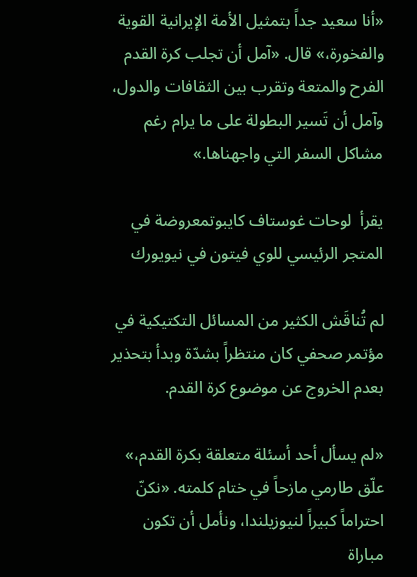«أنا سعيد جداً بتمثيل الأمة الإيرانية القوية والفخورة،» قال. «آمل أن تجلب كرة القدم الفرح والمتعة وتقرب بين الثقافات والدول، وآمل أن تَسير البطولة على ما يرام رغم مشاكل السفر التي واجهناها.»

يقرأ  لوحات غوستاف كايبوتمعروضة في المتجر الرئيسي للوي فيتون في نيويورك

لم تُناقَش الكثير من المسائل التكتيكية في مؤتمر صحفي كان منتظراً بشدّة وبدأ بتحذير بعدم الخروج عن موضوع كرة القدم.

«لم يسأل أحد أسئلة متعلقة بكرة القدم،» علّق طارمي مازحاً في ختام كلمته. «نكنّ احتراماً كبيراً لنيوزيلندا، ونأمل أن تكون مباراة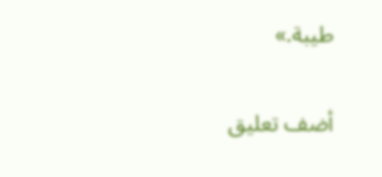طيبة.»

أضف تعليق